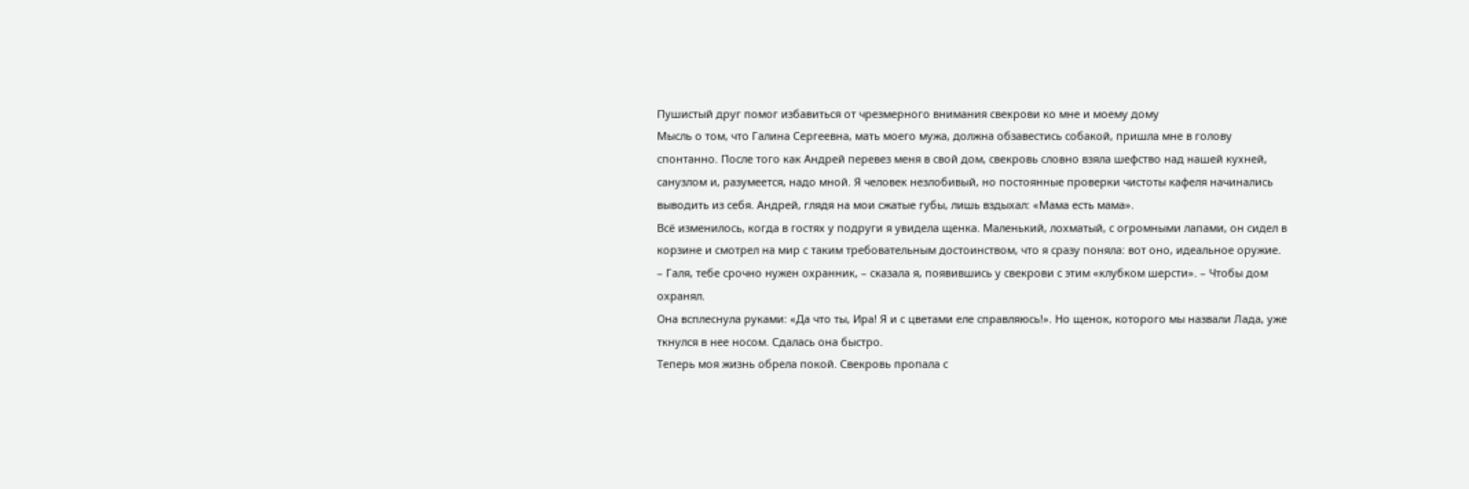Пушистый друг помог избавиться от чрезмерного внимания свекрови ко мне и моему дому
Мысль о том, что Галина Сергеевна, мать моего мужа, должна обзавестись собакой, пришла мне в голову спонтанно. После того как Андрей перевез меня в свой дом, свекровь словно взяла шефство над нашей кухней, санузлом и, разумеется, надо мной. Я человек незлобивый, но постоянные проверки чистоты кафеля начинались выводить из себя. Андрей, глядя на мои сжатые губы, лишь вздыхал: «Мама есть мама».
Всё изменилось, когда в гостях у подруги я увидела щенка. Маленький, лохматый, с огромными лапами, он сидел в корзине и смотрел на мир с таким требовательным достоинством, что я сразу поняла: вот оно, идеальное оружие.
– Галя, тебе срочно нужен охранник, – сказала я, появившись у свекрови с этим «клубком шерсти». – Чтобы дом охранял.
Она всплеснула руками: «Да что ты, Ира! Я и с цветами еле справляюсь!». Но щенок, которого мы назвали Лада, уже ткнулся в нее носом. Сдалась она быстро.
Теперь моя жизнь обрела покой. Свекровь пропала с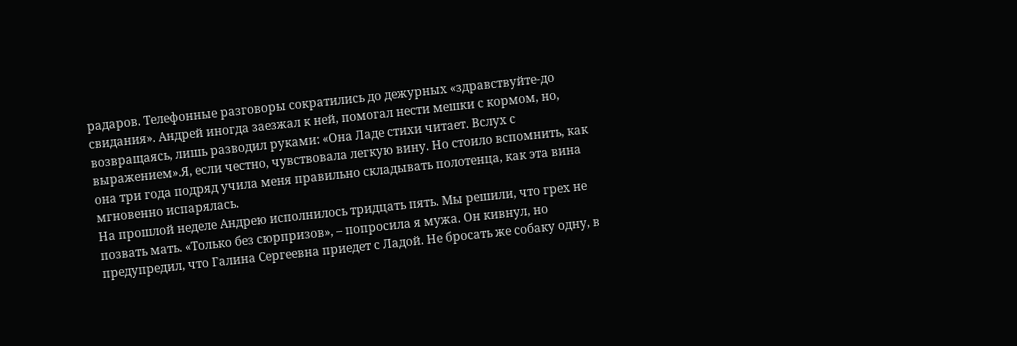радаров. Телефонные разговоры сократились до дежурных «здравствуйте-до свидания». Андрей иногда заезжал к ней, помогал нести мешки с кормом, но, возвращаясь, лишь разводил руками: «Она Ладе стихи читает. Вслух с выражением».Я, если честно, чувствовала легкую вину. Но стоило вспомнить, как она три года подряд учила меня правильно складывать полотенца, как эта вина мгновенно испарялась.
На прошлой неделе Андрею исполнилось тридцать пять. Мы решили, что грех не позвать мать. «Только без сюрпризов», – попросила я мужа. Он кивнул, но предупредил, что Галина Сергеевна приедет с Ладой. Не бросать же собаку одну, в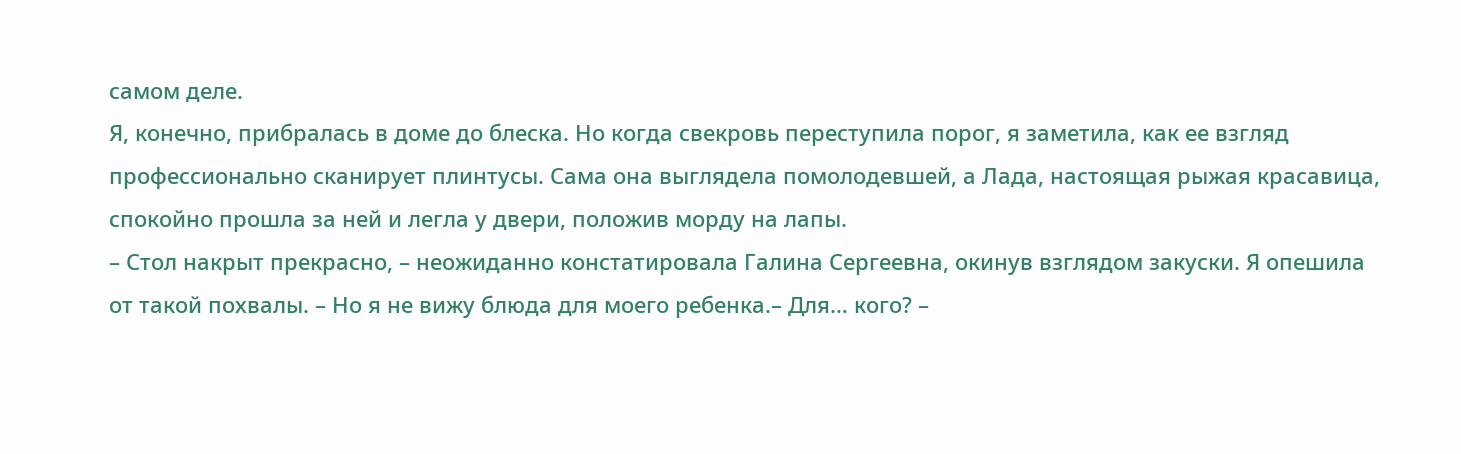самом деле.
Я, конечно, прибралась в доме до блеска. Но когда свекровь переступила порог, я заметила, как ее взгляд профессионально сканирует плинтусы. Сама она выглядела помолодевшей, а Лада, настоящая рыжая красавица, спокойно прошла за ней и легла у двери, положив морду на лапы.
– Стол накрыт прекрасно, – неожиданно констатировала Галина Сергеевна, окинув взглядом закуски. Я опешила от такой похвалы. – Но я не вижу блюда для моего ребенка.– Для… кого? –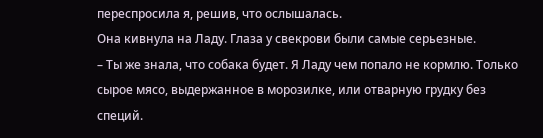переспросила я, решив, что ослышалась.
Она кивнула на Ладу. Глаза у свекрови были самые серьезные.
– Ты же знала, что собака будет. Я Ладу чем попало не кормлю. Только сырое мясо, выдержанное в морозилке, или отварную грудку без специй.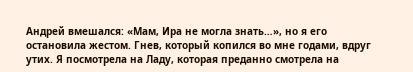Андрей вмешался: «Мам, Ира не могла знать…», но я его остановила жестом. Гнев, который копился во мне годами, вдруг утих. Я посмотрела на Ладу, которая преданно смотрела на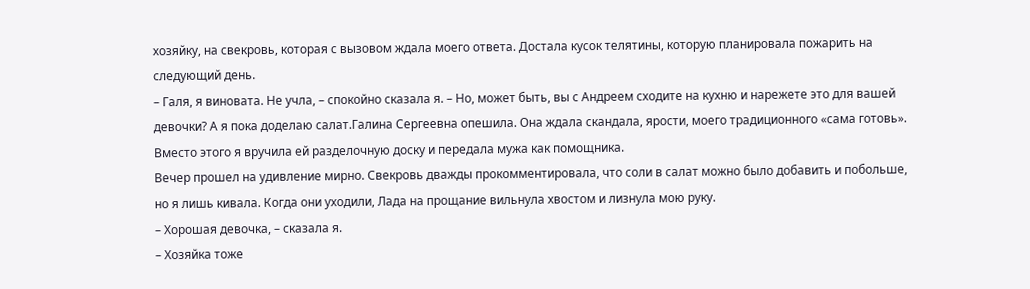хозяйку, на свекровь, которая с вызовом ждала моего ответа. Достала кусок телятины, которую планировала пожарить на следующий день.
– Галя, я виновата. Не учла, – спокойно сказала я. – Но, может быть, вы с Андреем сходите на кухню и нарежете это для вашей девочки? А я пока доделаю салат.Галина Сергеевна опешила. Она ждала скандала, ярости, моего традиционного «сама готовь». Вместо этого я вручила ей разделочную доску и передала мужа как помощника.
Вечер прошел на удивление мирно. Свекровь дважды прокомментировала, что соли в салат можно было добавить и побольше, но я лишь кивала. Когда они уходили, Лада на прощание вильнула хвостом и лизнула мою руку.
– Хорошая девочка, – сказала я.
– Хозяйка тоже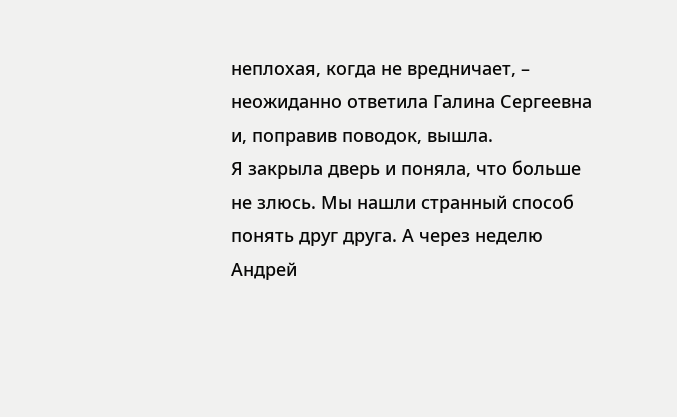неплохая, когда не вредничает, – неожиданно ответила Галина Сергеевна и, поправив поводок, вышла.
Я закрыла дверь и поняла, что больше не злюсь. Мы нашли странный способ понять друг друга. А через неделю Андрей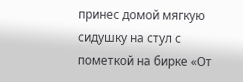принес домой мягкую сидушку на стул с пометкой на бирке «От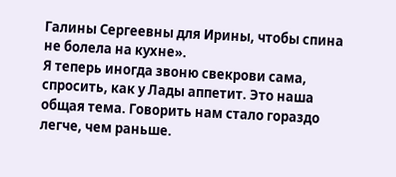Галины Сергеевны для Ирины, чтобы спина не болела на кухне».
Я теперь иногда звоню свекрови сама, спросить, как у Лады аппетит. Это наша общая тема. Говорить нам стало гораздо легче, чем раньше.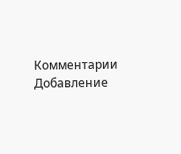Комментарии
Добавление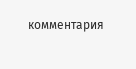комментария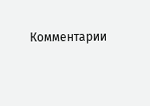Комментарии